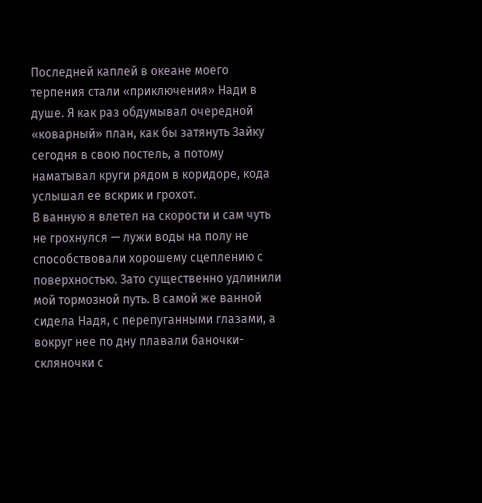Последней каплей в океане моего терпения стали «приключения» Нади в душе. Я как раз обдумывал очередной «коварный» план, как бы затянуть Зайку сегодня в свою постель, а потому наматывал круги рядом в коридоре, кода услышал ее вскрик и грохот.
В ванную я влетел на скорости и сам чуть не грохнулся — лужи воды на полу не способствовали хорошему сцеплению с поверхностью. Зато существенно удлинили мой тормозной путь. В самой же ванной сидела Надя, с перепуганными глазами, а вокруг нее по дну плавали баночки-скляночки с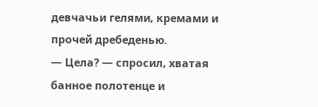девчачьи гелями, кремами и прочей дребеденью.
— Цела? — спросил, хватая банное полотенце и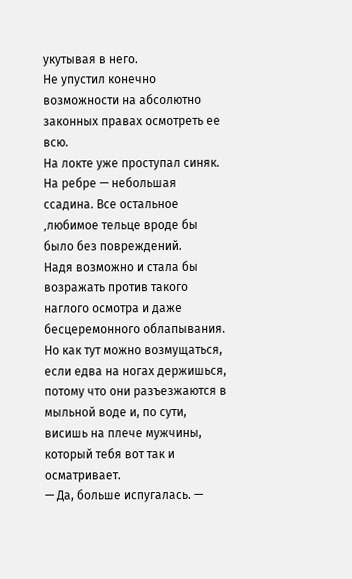укутывая в него.
Не упустил конечно возможности на абсолютно законных правах осмотреть ее всю.
На локте уже проступал синяк. На ребре — небольшая ссадина. Все остальное ‚любимое тельце вроде бы было без повреждений.
Надя возможно и стала бы возражать против такого наглого осмотра и даже бесцеремонного облапывания. Но как тут можно возмущаться, если едва на ногах держишься, потому что они разъезжаются в мыльной воде и, по сути, висишь на плече мужчины, который тебя вот так и осматривает.
— Да, больше испугалась. —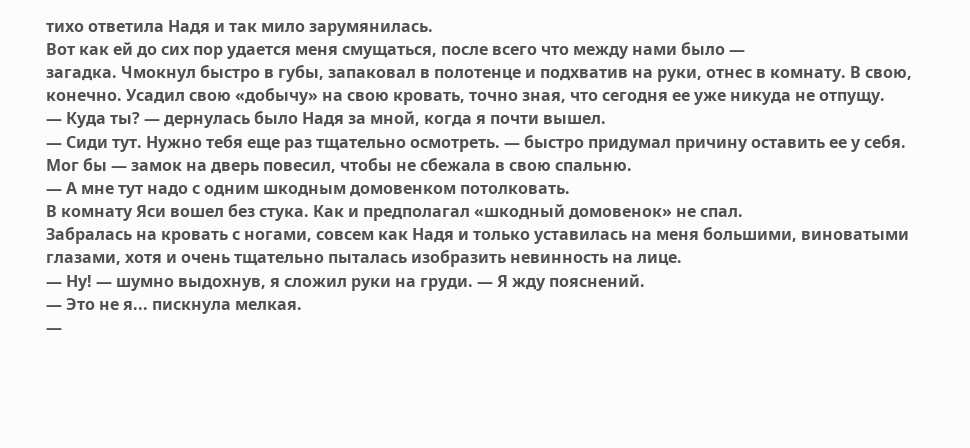тихо ответила Надя и так мило зарумянилась.
Вот как ей до сих пор удается меня смущаться, после всего что между нами было —
загадка. Чмокнул быстро в губы, запаковал в полотенце и подхватив на руки, отнес в комнату. В свою, конечно. Усадил свою «добычу» на свою кровать, точно зная, что сегодня ее уже никуда не отпущу.
— Куда ты? — дернулась было Надя за мной, когда я почти вышел.
— Сиди тут. Нужно тебя еще раз тщательно осмотреть. — быстро придумал причину оставить ее у себя. Мог бы — замок на дверь повесил, чтобы не сбежала в свою спальню.
— А мне тут надо с одним шкодным домовенком потолковать.
В комнату Яси вошел без стука. Как и предполагал «шкодный домовенок» не спал.
Забралась на кровать с ногами, совсем как Надя и только уставилась на меня большими, виноватыми глазами, хотя и очень тщательно пыталась изобразить невинность на лице.
— Ну! — шумно выдохнув, я сложил руки на груди. — Я жду пояснений.
— Это не я... пискнула мелкая.
—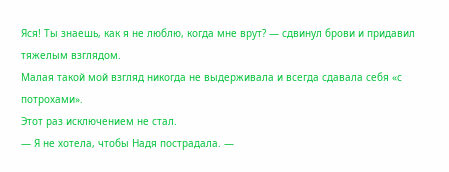Яся! Ты знаешь, как я не люблю, когда мне врут? — сдвинул брови и придавил тяжелым взглядом.
Малая такой мой взгляд никогда не выдерживала и всегда сдавала себя «с потрохами».
Этот раз исключением не стал.
— Я не хотела, чтобы Надя пострадала. —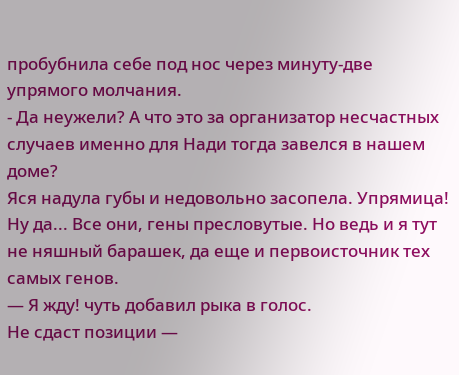пробубнила себе под нос через минуту-две упрямого молчания.
- Да неужели? А что это за организатор несчастных случаев именно для Нади тогда завелся в нашем доме?
Яся надула губы и недовольно засопела. Упрямица! Ну да... Все они, гены пресловутые. Но ведь и я тут не няшный барашек, да еще и первоисточник тех самых генов.
— Я жду! чуть добавил рыка в голос.
Не сдаст позиции —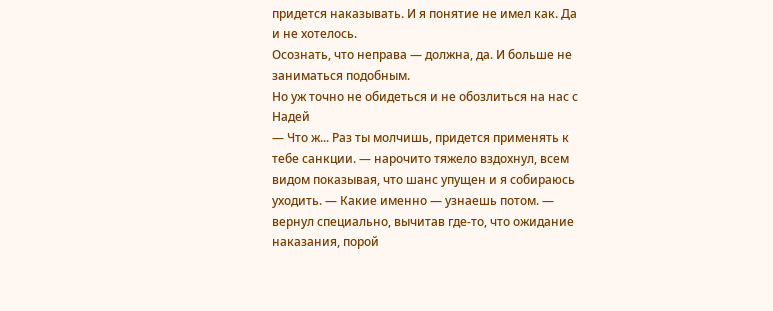придется наказывать. И я понятие не имел как. Да и не хотелось.
Осознать, что неправа — должна, да. И больше не заниматься подобным.
Но уж точно не обидеться и не обозлиться на нас с Надей
— Что ж... Раз ты молчишь, придется применять к тебе санкции. — нарочито тяжело вздохнул, всем видом показывая, что шанс упущен и я собираюсь уходить. — Какие именно — узнаешь потом. — вернул специально, вычитав где-то, что ожидание наказания, порой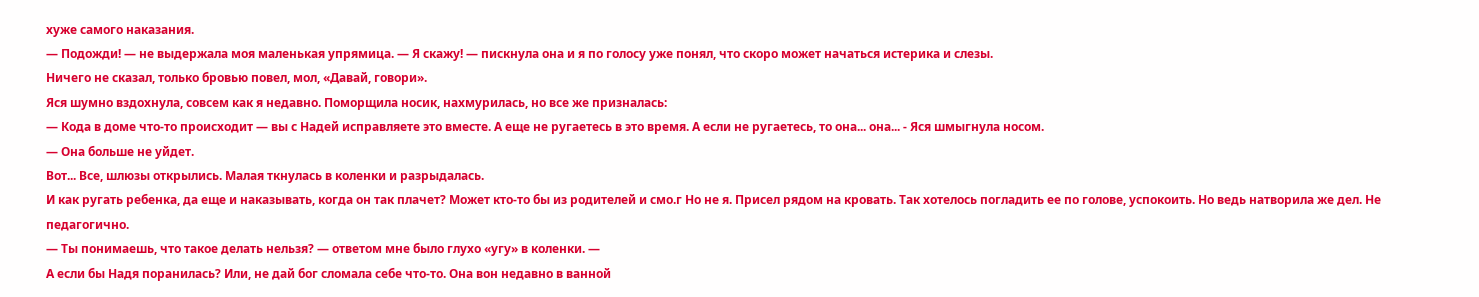хуже самого наказания.
— Подожди! — не выдержала моя маленькая упрямица. — Я скажу! — пискнула она и я по голосу уже понял, что скоро может начаться истерика и слезы.
Ничего не сказал, только бровью повел, мол, «Давай, говори».
Яся шумно вздохнула, совсем как я недавно. Поморщила носик, нахмурилась, но все же призналась:
— Кода в доме что-то происходит — вы с Надей исправляете это вместе. А еще не ругаетесь в это время. А если не ругаетесь, то она... она... - Яся шмыгнула носом.
— Она больше не уйдет.
Вот... Все, шлюзы открылись. Малая ткнулась в коленки и разрыдалась.
И как ругать ребенка, да еще и наказывать, когда он так плачет? Может кто-то бы из родителей и смо.г Но не я. Присел рядом на кровать. Так хотелось погладить ее по голове, успокоить. Но ведь натворила же дел. Не педагогично.
— Ты понимаешь, что такое делать нельзя? — ответом мне было глухо «угу» в коленки. —
А если бы Надя поранилась? Или, не дай бог сломала себе что-то. Она вон недавно в ванной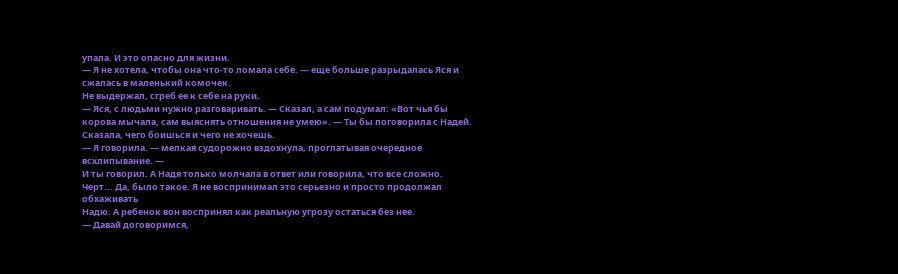упала. И это опасно для жизни.
— Я не хотела, чтобы она что-то ломала себе. — еще больше разрыдалась Яся и сжалась в маленький комочек.
Не выдержал, сгреб ее к себе на руки.
— Яся, с людьми нужно разговаривать. — Сказал, а сам подумал: «Вот чья бы корова мычала, сам выяснять отношения не умею». — Ты бы поговорила с Надей. Сказала, чего боишься и чего не хочешь.
— Я говорила. — мелкая судорожно вздохнула, проглатывая очередное всхлипывание. —
И ты говорил. А Надя только молчала в ответ или говорила, что все сложно.
Черт... Да, было такое. Я не воспринимал это серьезно и просто продолжал обхаживать
Надю. А ребенок вон воспринял как реальную угрозу остаться без нее.
— Давай договоримся,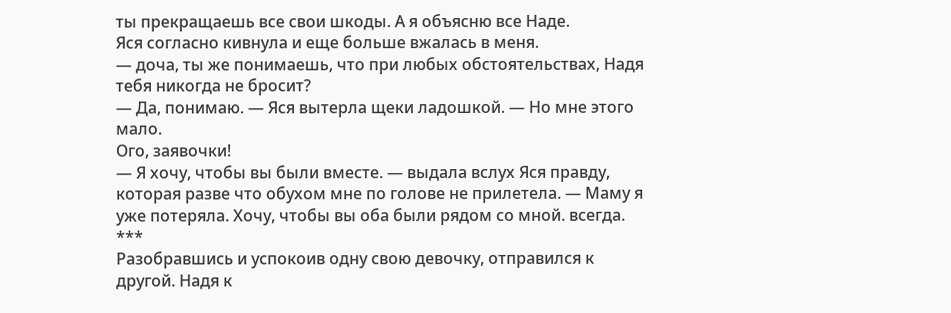ты прекращаешь все свои шкоды. А я объясню все Наде.
Яся согласно кивнула и еще больше вжалась в меня.
— доча, ты же понимаешь, что при любых обстоятельствах, Надя тебя никогда не бросит?
— Да, понимаю. — Яся вытерла щеки ладошкой. — Но мне этого мало.
Ого, заявочки!
— Я хочу, чтобы вы были вместе. — выдала вслух Яся правду, которая разве что обухом мне по голове не прилетела. — Маму я уже потеряла. Хочу, чтобы вы оба были рядом со мной. всегда.
***
Разобравшись и успокоив одну свою девочку, отправился к другой. Надя к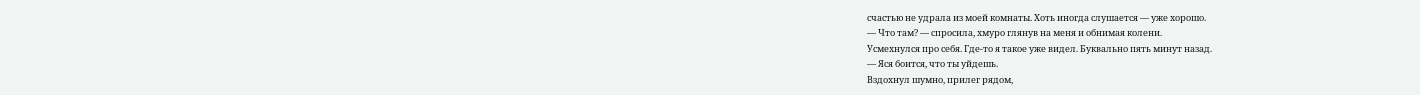счастью не удрала из моей комнаты. Хоть иногда слушается — уже хорошо.
— Что там? — спросила, хмуро глянув на меня и обнимая колени.
Усмехнулся про себя. Где-то я такое уже видел. Буквально пять минут назад.
— Яся боится, что ты уйдешь.
Вздохнул шумно, прилег рядом,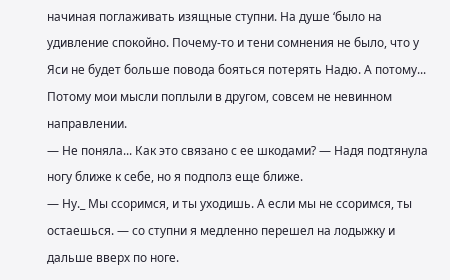начиная поглаживать изящные ступни. На душе ‘было на удивление спокойно. Почему-то и тени сомнения не было, что у Яси не будет больше повода бояться потерять Надю. А потому... Потому мои мысли поплыли в другом, совсем не невинном направлении.
— Не поняла... Как это связано с ее шкодами? — Надя подтянула ногу ближе к себе, но я подполз еще ближе.
— Ну._ Мы ссоримся, и ты уходишь. А если мы не ссоримся, ты остаешься. — со ступни я медленно перешел на лодыжку и дальше вверх по ноге.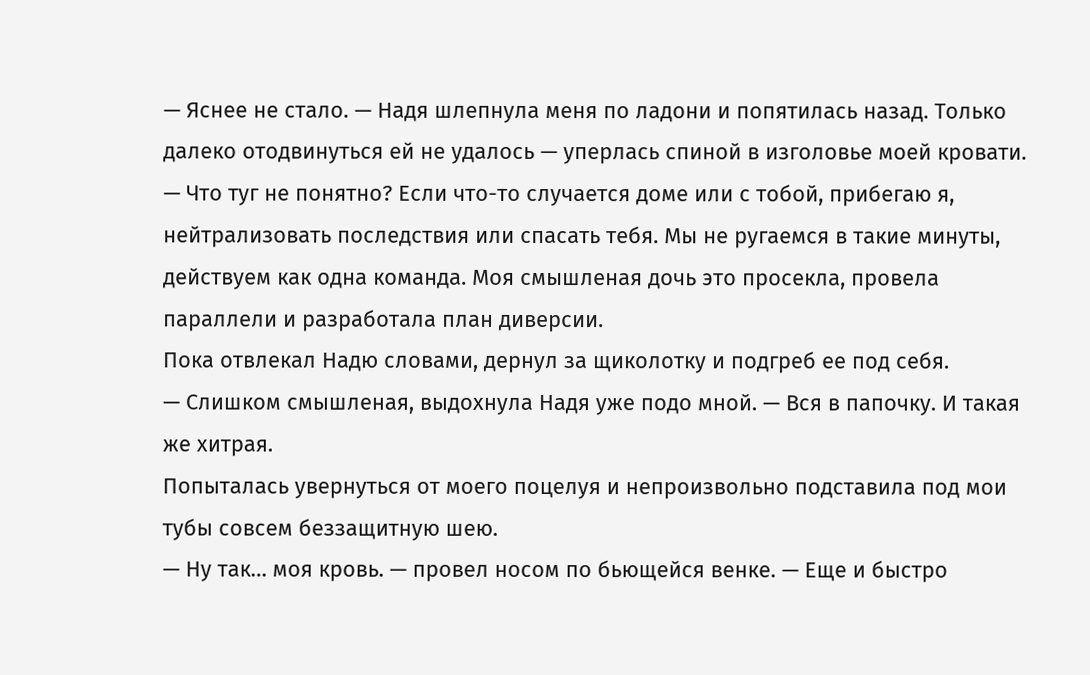— Яснее не стало. — Надя шлепнула меня по ладони и попятилась назад. Только далеко отодвинуться ей не удалось — уперлась спиной в изголовье моей кровати.
— Что туг не понятно? Если что-то случается доме или с тобой, прибегаю я, нейтрализовать последствия или спасать тебя. Мы не ругаемся в такие минуты, действуем как одна команда. Моя смышленая дочь это просекла, провела параллели и разработала план диверсии.
Пока отвлекал Надю словами, дернул за щиколотку и подгреб ее под себя.
— Слишком смышленая, выдохнула Надя уже подо мной. — Вся в папочку. И такая же хитрая.
Попыталась увернуться от моего поцелуя и непроизвольно подставила под мои тубы совсем беззащитную шею.
— Ну так… моя кровь. — провел носом по бьющейся венке. — Еще и быстро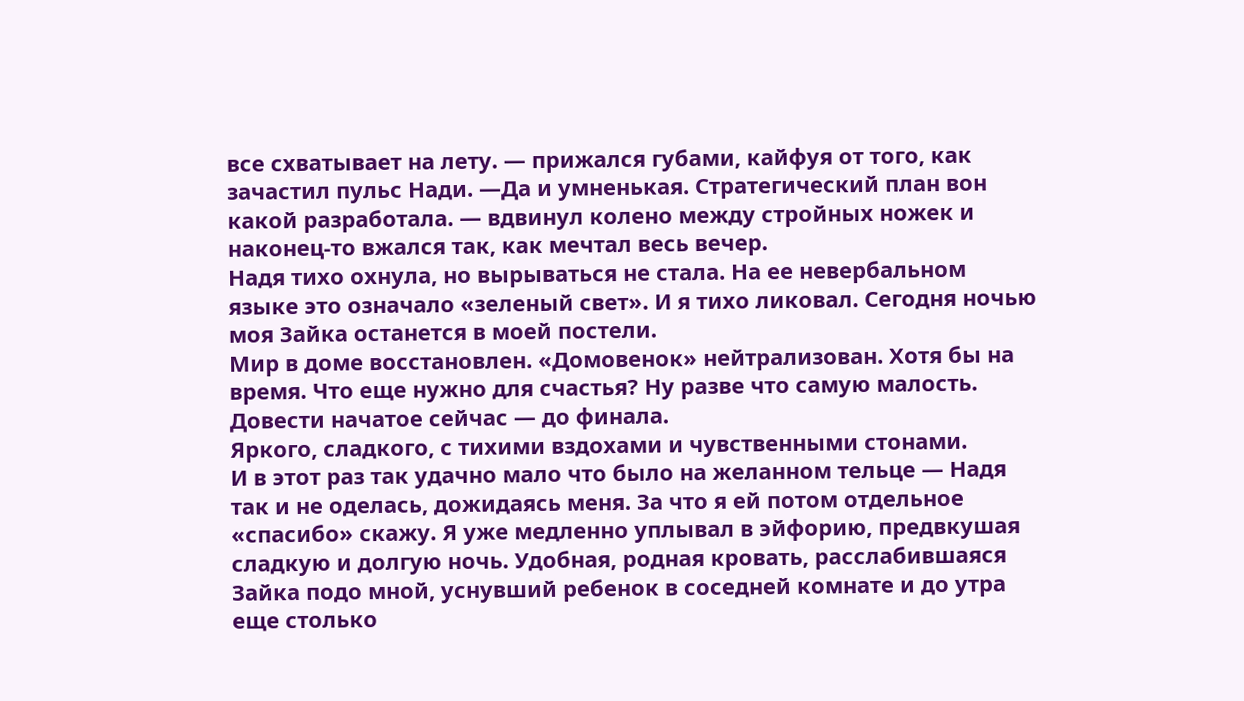все схватывает на лету. — прижался губами, кайфуя от того, как зачастил пульс Нади. —Да и умненькая. Стратегический план вон какой разработала. — вдвинул колено между стройных ножек и наконец-то вжался так, как мечтал весь вечер.
Надя тихо охнула, но вырываться не стала. На ее невербальном языке это означало «зеленый свет». И я тихо ликовал. Сегодня ночью моя Зайка останется в моей постели.
Мир в доме восстановлен. «Домовенок» нейтрализован. Хотя бы на время. Что еще нужно для счастья? Ну разве что самую малость. Довести начатое сейчас — до финала.
Яркого, сладкого, с тихими вздохами и чувственными стонами.
И в этот раз так удачно мало что было на желанном тельце — Надя так и не оделась, дожидаясь меня. За что я ей потом отдельное «спасибо» скажу. Я уже медленно уплывал в эйфорию, предвкушая сладкую и долгую ночь. Удобная, родная кровать, расслабившаяся Зайка подо мной, уснувший ребенок в соседней комнате и до утра еще столько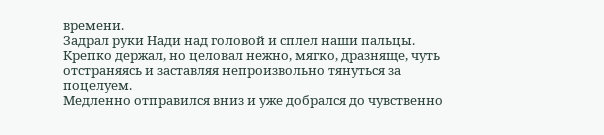времени.
Задрал руки Нади над головой и сплел наши пальцы. Крепко держал, но целовал нежно, мягко, дразняще, чуть отстраняясь и заставляя непроизвольно тянуться за поцелуем.
Медленно отправился вниз и уже добрался до чувственно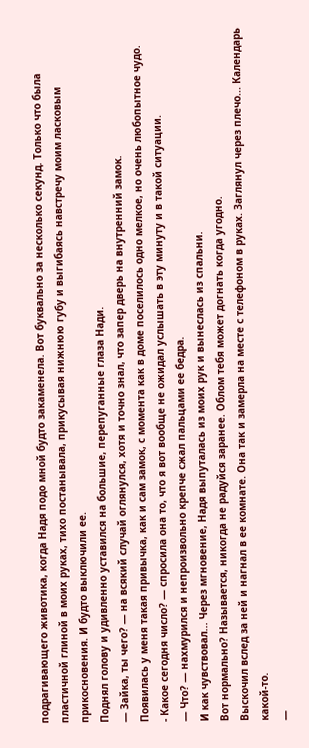подрагивающего животика, когда Надя подо мной будто закаменела. Вот буквально за несколько секунд. Только что была пластичной глиной в моих руках, тихо постанывала, прикусывая нижнюю губу и выгибаясь навстречу моим ласковым прикосновения. И будто выключили ее.
Поднял голову и удивленно уставился на большие, перепуганные глаза Нади.
— Зайка, ты чего? — на всякий случай оглянулся, хотя и точно знал, что запер дверь на внутренний замок.
Появилась у меня такая привычка, как и сам замок, с момента как в доме поселилось одно мелкое, но очень любопытное чудо.
- Какое сегодня число? — спросила она то, что я вот вообще не ожидал услышать в эту минуту и в такой ситуации.
— Что? — нахмурился и непроизвольно крепче сжал пальцами ее бедра.
И как чувствовал... Через мгновение, Надя выпуталась из моих рук и вынеслась из спальни.
Вот нормально? Называется, никогда не радуйся заранее. Облом тебя может догнать когда угодно.
Выскочил вслед за ней и нагнал в ее комнате. Она так и замерла на месте с телефоном в руках. Заглянул через плечо... Календарь какой-то.
—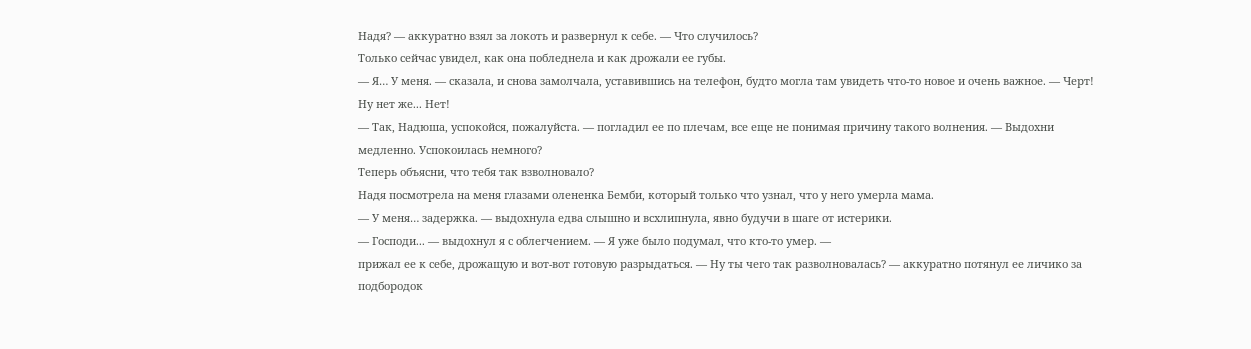Надя? — аккуратно взял за локоть и развернул к себе. — Что случилось?
Только сейчас увидел, как она побледнела и как дрожали ее губы.
— Я… У меня. — сказала, и снова замолчала, уставившись на телефон, будто могла там увидеть что-то новое и очень важное. — Черт! Ну нет же... Нет!
— Так, Надюша, успокойся, пожалуйста. — погладил ее по плечам, все еще не понимая причину такого волнения. — Выдохни медленно. Успокоилась немного?
Теперь объясни, что тебя так взволновало?
Надя посмотрела на меня глазами олененка Бемби, который только что узнал, что у него умерла мама.
— У меня… задержка. — выдохнула едва слышно и всхлипнула, явно будучи в шаге от истерики.
— Господи... — выдохнул я с облегчением. — Я уже было подумал, что кто-то умер. —
прижал ее к себе, дрожащую и вот-вот готовую разрыдаться. — Ну ты чего так разволновалась? — аккуратно потянул ее личико за подбородок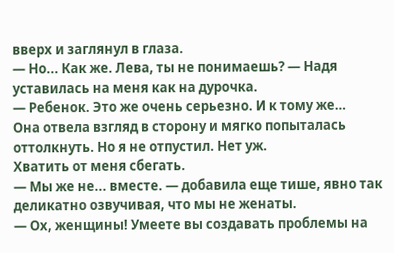вверх и заглянул в глаза.
— Но... Как же. Лева, ты не понимаешь? — Надя уставилась на меня как на дурочка.
— Ребенок. Это же очень серьезно. И к тому же…
Она отвела взгляд в сторону и мягко попыталась оттолкнуть. Но я не отпустил. Нет уж.
Хватить от меня сбегать.
— Мы же не... вместе. — добавила еще тише, явно так деликатно озвучивая, что мы не женаты.
— Ох, женщины! Умеете вы создавать проблемы на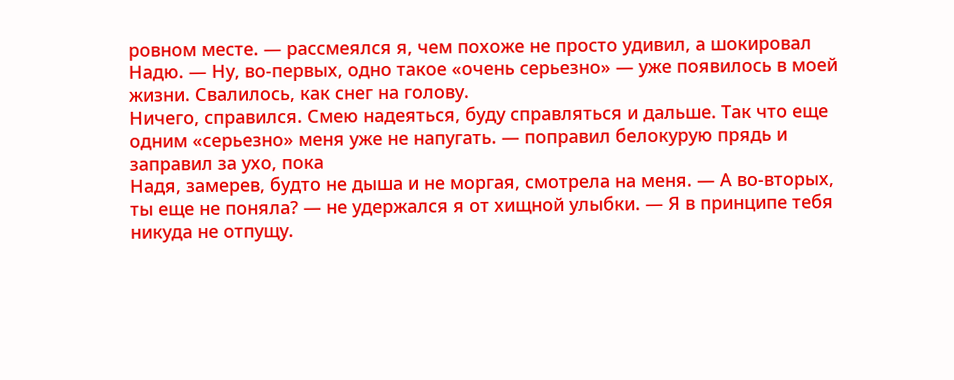ровном месте. — рассмеялся я, чем похоже не просто удивил, а шокировал Надю. — Ну, во-первых, одно такое «очень серьезно» — уже появилось в моей жизни. Свалилось, как снег на голову.
Ничего, справился. Смею надеяться, буду справляться и дальше. Так что еще одним «серьезно» меня уже не напугать. — поправил белокурую прядь и заправил за ухо, пока
Надя, замерев, будто не дыша и не моргая, смотрела на меня. — А во-вторых, ты еще не поняла? — не удержался я от хищной улыбки. — Я в принципе тебя никуда не отпущу.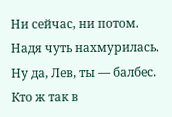Ни сейчас, ни потом.
Надя чуть нахмурилась. Ну да, Лев, ты — балбес. Кто ж так в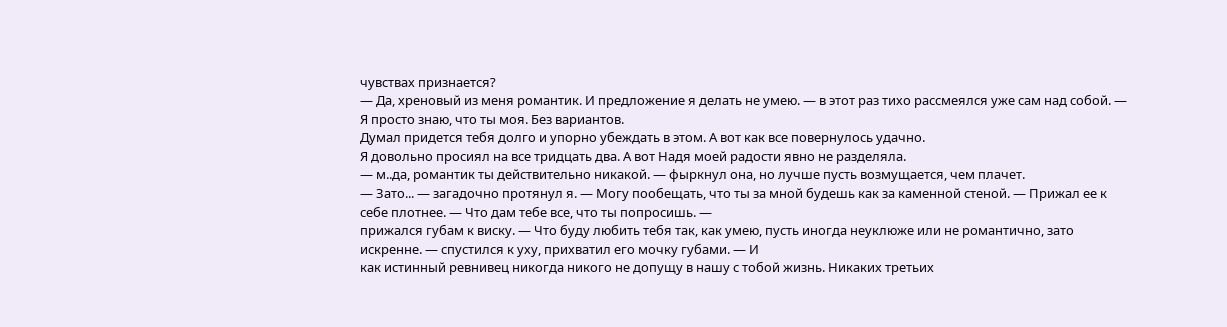чувствах признается?
— Да, хреновый из меня романтик. И предложение я делать не умею. — в этот раз тихо рассмеялся уже сам над собой. — Я просто знаю, что ты моя. Без вариантов.
Думал придется тебя долго и упорно убеждать в этом. А вот как все повернулось удачно.
Я довольно просиял на все тридцать два. А вот Надя моей радости явно не разделяла.
— м..да, романтик ты действительно никакой. — фыркнул она, но лучше пусть возмущается, чем плачет.
— Зато... — загадочно протянул я. — Могу пообещать, что ты за мной будешь как за каменной стеной. — Прижал ее к себе плотнее. — Что дам тебе все, что ты попросишь. —
прижался губам к виску. — Что буду любить тебя так, как умею, пусть иногда неуклюже или не романтично, зато искренне. — спустился к уху, прихватил его мочку губами. — И
как истинный ревнивец никогда никого не допущу в нашу с тобой жизнь. Никаких третьих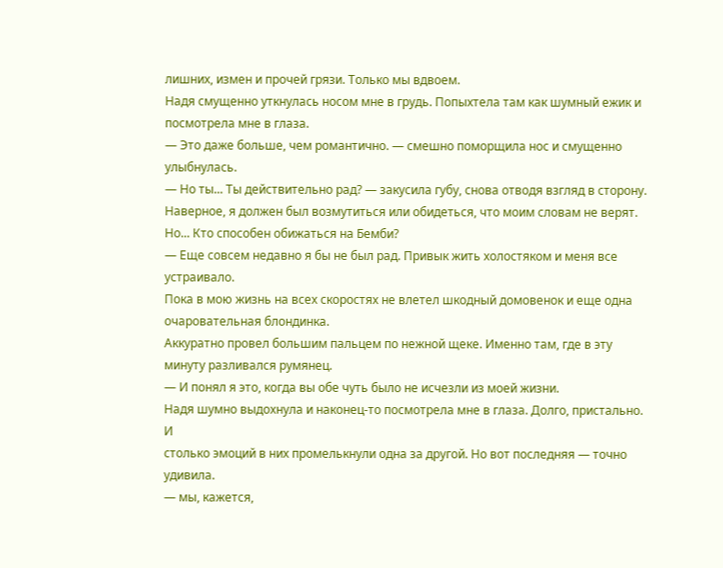лишних, измен и прочей грязи. Только мы вдвоем.
Надя смущенно уткнулась носом мне в грудь. Попыхтела там как шумный ежик и посмотрела мне в глаза.
— Это даже больше, чем романтично. — смешно поморщила нос и смущенно улыбнулась.
— Но ты... Ты действительно рад? — закусила губу, снова отводя взгляд в сторону.
Наверное, я должен был возмутиться или обидеться, что моим словам не верят.
Но... Кто способен обижаться на Бемби?
— Еще совсем недавно я бы не был рад. Привык жить холостяком и меня все устраивало.
Пока в мою жизнь на всех скоростях не влетел шкодный домовенок и еще одна очаровательная блондинка.
Аккуратно провел большим пальцем по нежной щеке. Именно там, где в эту минуту разливался румянец.
— И понял я это, когда вы обе чуть было не исчезли из моей жизни.
Надя шумно выдохнула и наконец-то посмотрела мне в глаза. Долго, пристально. И
столько эмоций в них промелькнули одна за другой. Но вот последняя — точно удивила.
— мы, кажется,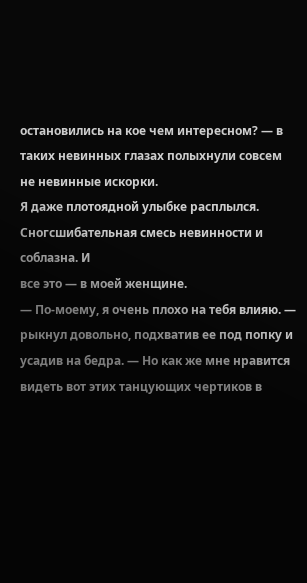остановились на кое чем интересном? — в таких невинных глазах полыхнули совсем не невинные искорки.
Я даже плотоядной улыбке расплылся. Сногсшибательная смесь невинности и соблазна. И
все это — в моей женщине.
— По-моему, я очень плохо на тебя влияю. — рыкнул довольно, подхватив ее под попку и усадив на бедра. — Но как же мне нравится видеть вот этих танцующих чертиков в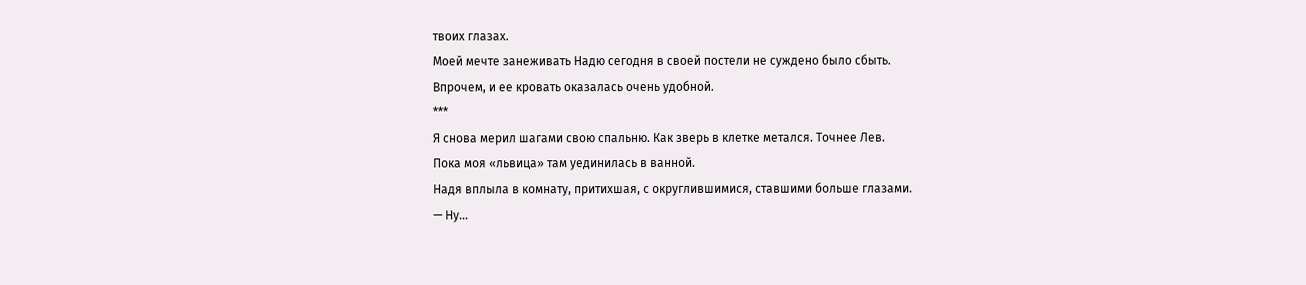твоих глазах.
Моей мечте занеживать Надю сегодня в своей постели не суждено было сбыть.
Впрочем, и ее кровать оказалась очень удобной.
***
Я снова мерил шагами свою спальню. Как зверь в клетке метался. Точнее Лев.
Пока моя «львица» там уединилась в ванной.
Надя вплыла в комнату, притихшая, с округлившимися, ставшими больше глазами.
— Ну…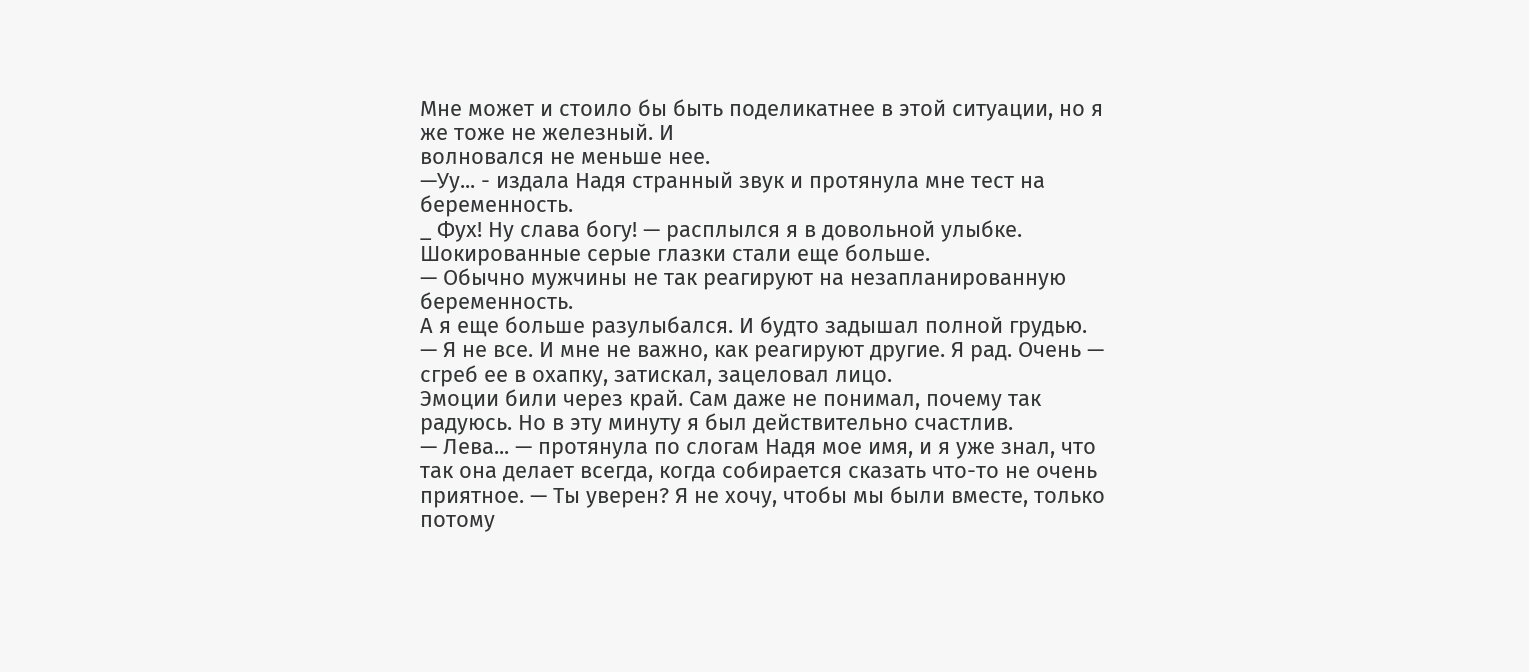Мне может и стоило бы быть поделикатнее в этой ситуации, но я же тоже не железный. И
волновался не меньше нее.
—Уу... - издала Надя странный звук и протянула мне тест на беременность.
_ Фух! Ну слава богу! — расплылся я в довольной улыбке.
Шокированные серые глазки стали еще больше.
— Обычно мужчины не так реагируют на незапланированную беременность.
А я еще больше разулыбался. И будто задышал полной грудью.
— Я не все. И мне не важно, как реагируют другие. Я рад. Очень — сгреб ее в охапку, затискал, зацеловал лицо.
Эмоции били через край. Сам даже не понимал, почему так радуюсь. Но в эту минуту я был действительно счастлив.
— Лева... — протянула по слогам Надя мое имя, и я уже знал, что так она делает всегда, когда собирается сказать что-то не очень приятное. — Ты уверен? Я не хочу, чтобы мы были вместе, только потому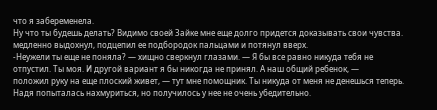что я забеременела.
Ну что ты будешь делать? Видимо своей Зайке мне еще долго придется доказывать свои чувства. медленно выдохнул, подцепил ее подбородок пальцами и потянул вверх.
-Неужели ты еще не поняла? — хищно сверкнул глазами. — Я бы все равно никуда тебя не отпустил. Ты моя. И другой вариант я бы никогда не принял. А наш общий ребенок, —
положил руку на еще плоский живет, — тут мне помощник. Ты никуда от меня не денешься теперь.
Надя попыталась нахмуриться, но получилось у нее не очень убедительно.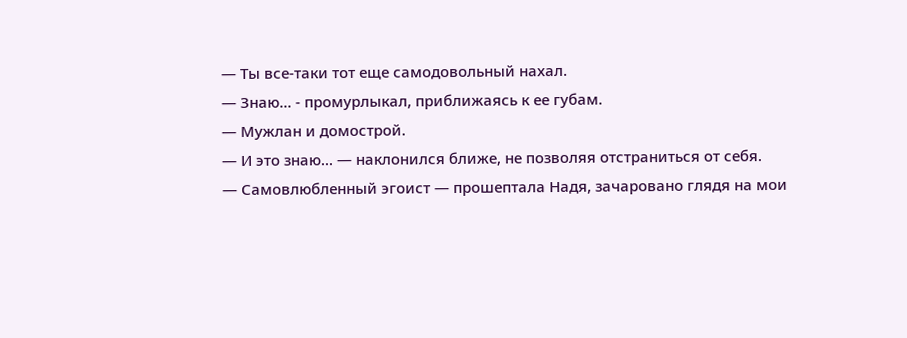— Ты все-таки тот еще самодовольный нахал.
— Знаю... - промурлыкал, приближаясь к ее губам.
— Мужлан и домострой.
— И это знаю... — наклонился ближе, не позволяя отстраниться от себя.
— Самовлюбленный эгоист — прошептала Надя, зачаровано глядя на мои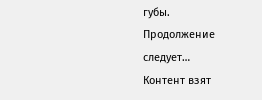губы.
Продолжение следует…
Контент взят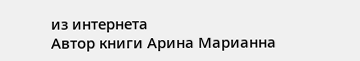из интернета
Автор книги Арина Марианна